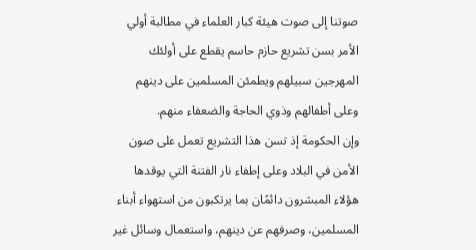صوتنا إلى صوت هيئة كبار العلماء في مطالبة أولي الأمر بسن تشريع حازم حاسم يقطع على أولئك المهرجين سبيلهم ويطمئن المسلمين على دينهم وعلى أطفالهم وذوي الحاجة والضعفاء منهم.
وإن الحكومة إذ تسن هذا التشريع تعمل على صون الأمن في البلاد وعلى إطفاء نار الفتنة التي يوقدها هؤلاء المبشرون دائمًان بما يرتكبون من استهواء أبناء المسلمين، وصرفهم عن دينهم، واستعمال وسائل غير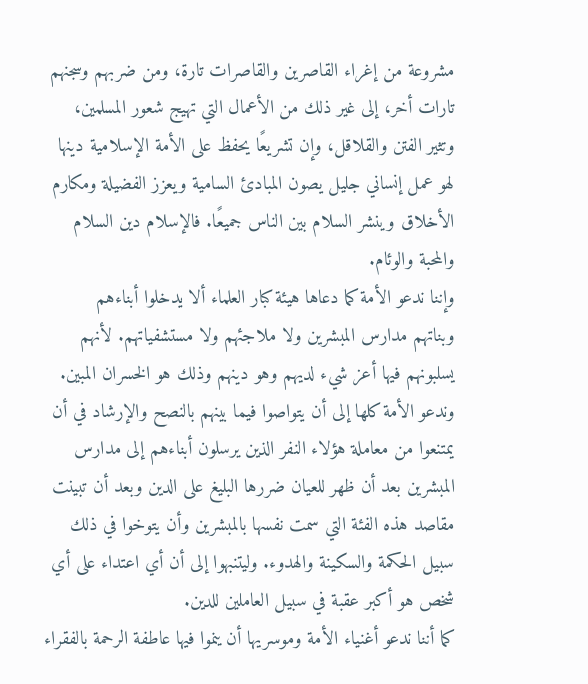مشروعة من إغراء القاصرين والقاصرات تارة، ومن ضربهم وسجنهم تارات أخر، إلى غير ذلك من الأعمال التي تهيج شعور المسلمين، وتثير الفتن والقلاقل، وإن تشريعًا يحفظ على الأمة الإسلامية دينها لهو عمل إنساني جليل يصون المبادئ السامية ويعزز الفضيلة ومكارم الأخلاق وينشر السلام بين الناس جميعًا. فالإسلام دين السلام والمحبة والوئام.
وإننا ندعو الأمة كما دعاها هيئة كبار العلماء ألا يدخلوا أبناءهم وبناتهم مدارس المبشرين ولا ملاجئهم ولا مستشفياتهم. لأنهم يسلبونهم فيها أعز شيء لديهم وهو دينهم وذلك هو الخسران المبين.
وندعو الأمة كلها إلى أن يتواصوا فيما بينهم بالنصح والإرشاد في أن يمتنعوا من معاملة هؤلاء النفر الذين يرسلون أبناءهم إلى مدارس المبشرين بعد أن ظهر للعيان ضررها البليغ على الدين وبعد أن تبينت مقاصد هذه الفئة التي سمت نفسها بالمبشرين وأن يتوخوا في ذلك سبيل الحكمة والسكينة والهدوء. وليتنبهوا إلى أن أي اعتداء على أي شخص هو أكبر عقبة في سبيل العاملين للدين.
كما أننا ندعو أغنياء الأمة وموسريها أن ينموا فيها عاطفة الرحمة بالفقراء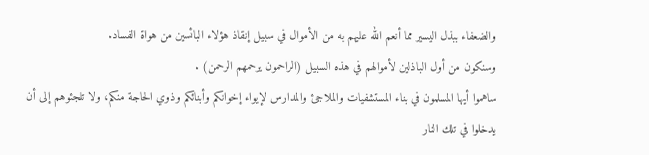والضعفاء ببذل اليسير مما أنعم الله عليهم به من الأموال في سبيل إنقاذ هؤلاء البائسين من هواة الفساد.
وسنكون من أول الباذلين لأموالهم في هذه السبيل (الراحمون يرحمهم الرحمن) .
ساهموا أيها المسلمون في بناء المستشفيات والملاجئ والمدارس لإيواء إخوانكم وأبنائكم وذوي الحاجة منكم، ولا تلجئوهم إلى أن يدخلوا في تلك النار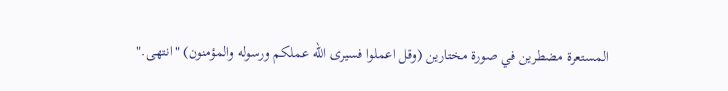المستعرة مضطرين في صورة مختارين (وقل اعملوا فسيرى الله عملكم ورسوله والمؤمنون) "انتهى."